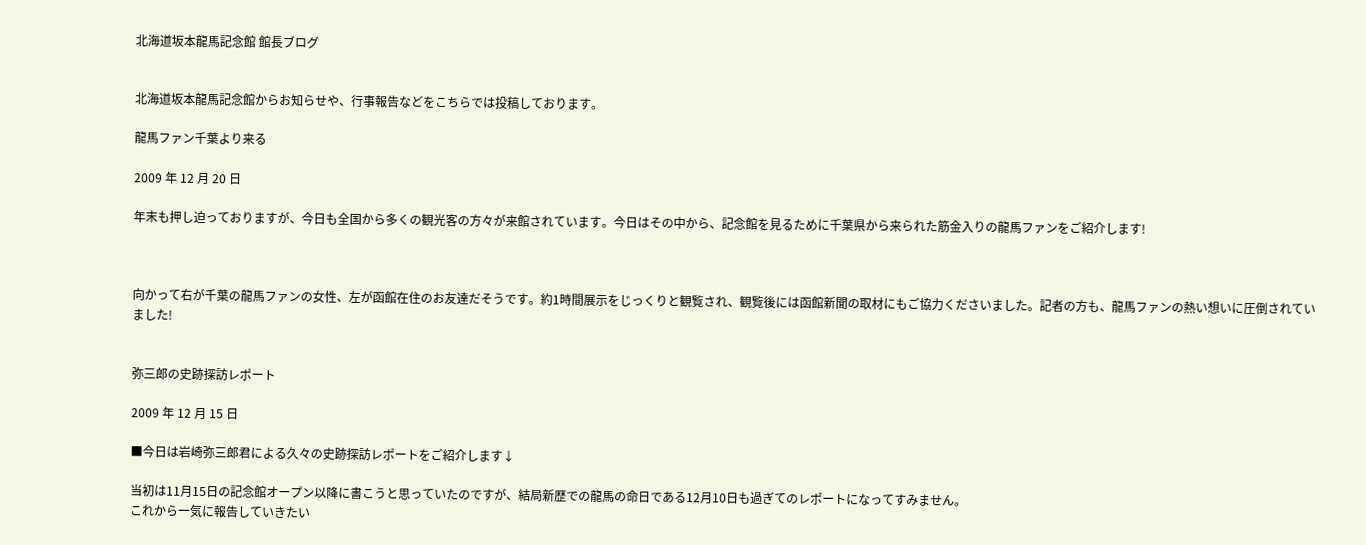北海道坂本龍馬記念館 館長ブログ


北海道坂本龍馬記念館からお知らせや、行事報告などをこちらでは投稿しております。

龍馬ファン千葉より来る

2009 年 12 月 20 日

年末も押し迫っておりますが、今日も全国から多くの観光客の方々が来館されています。今日はその中から、記念館を見るために千葉県から来られた筋金入りの龍馬ファンをご紹介します!



向かって右が千葉の龍馬ファンの女性、左が函館在住のお友達だそうです。約1時間展示をじっくりと観覧され、観覧後には函館新聞の取材にもご協力くださいました。記者の方も、龍馬ファンの熱い想いに圧倒されていました!


弥三郎の史跡探訪レポート

2009 年 12 月 15 日

■今日は岩崎弥三郎君による久々の史跡探訪レポートをご紹介します↓

当初は11月15日の記念館オープン以降に書こうと思っていたのですが、結局新歴での龍馬の命日である12月10日も過ぎてのレポートになってすみません。
これから一気に報告していきたい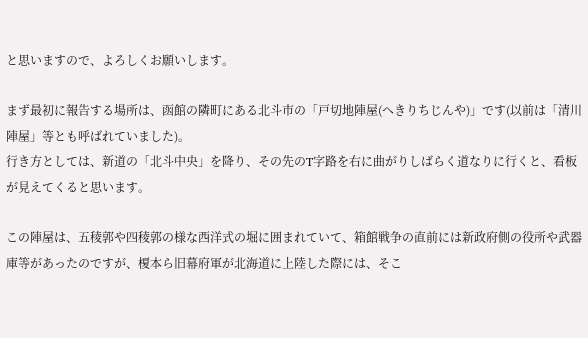と思いますので、よろしくお願いします。

まず最初に報告する場所は、函館の隣町にある北斗市の「戸切地陣屋(へきりちじんや)」です(以前は「清川陣屋」等とも呼ばれていました)。
行き方としては、新道の「北斗中央」を降り、その先のT字路を右に曲がりしばらく道なりに行くと、看板が見えてくると思います。

この陣屋は、五稜郭や四稜郭の様な西洋式の堀に囲まれていて、箱館戦争の直前には新政府側の役所や武器庫等があったのですが、榎本ら旧幕府軍が北海道に上陸した際には、そこ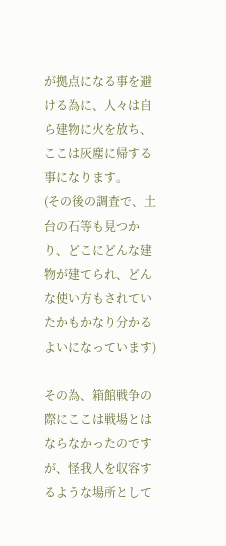が拠点になる事を避ける為に、人々は自ら建物に火を放ち、ここは灰塵に帰する事になります。
(その後の調査で、土台の石等も見つかり、どこにどんな建物が建てられ、どんな使い方もされていたかもかなり分かるよいになっています)

その為、箱館戦争の際にここは戦場とはならなかったのですが、怪我人を収容するような場所として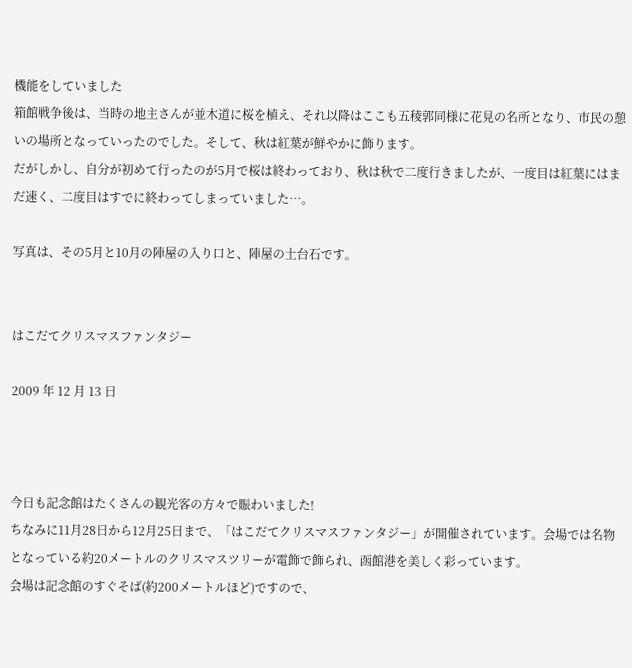機能をしていました
箱館戦争後は、当時の地主さんが並木道に桜を植え、それ以降はここも五稜郭同様に花見の名所となり、市民の憩いの場所となっていったのでした。そして、秋は紅葉が鮮やかに飾ります。
だがしかし、自分が初めて行ったのが5月で桜は終わっており、秋は秋で二度行きましたが、一度目は紅葉にはまだ速く、二度目はすでに終わってしまっていました…。

写真は、その5月と10月の陣屋の入り口と、陣屋の土台石です。


はこだてクリスマスファンタジー

2009 年 12 月 13 日



今日も記念館はたくさんの観光客の方々で賑わいました!
ちなみに11月28日から12月25日まで、「はこだてクリスマスファンタジー」が開催されています。会場では名物となっている約20メートルのクリスマスツリーが電飾で飾られ、函館港を美しく彩っています。
会場は記念館のすぐそば(約200メートルほど)ですので、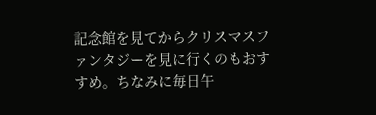記念館を見てからクリスマスファンタジーを見に行くのもおすすめ。ちなみに毎日午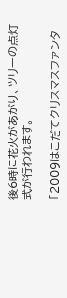後6時に花火があがり、ツリーの点灯式が行われます。

「2009はこだてクリスマスファンタ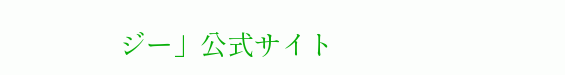ジー」公式サイト